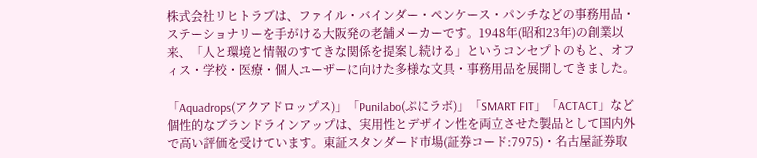株式会社リヒトラブは、ファイル・バインダー・ペンケース・パンチなどの事務用品・ステーショナリーを手がける大阪発の老舗メーカーです。1948年(昭和23年)の創業以来、「人と環境と情報のすてきな関係を提案し続ける」というコンセプトのもと、オフィス・学校・医療・個人ユーザーに向けた多様な文具・事務用品を展開してきました。

「Aquadrops(アクアドロップス)」「Punilabo(ぷにラボ)」「SMART FIT」「ACTACT」など個性的なブランドラインアップは、実用性とデザイン性を両立させた製品として国内外で高い評価を受けています。東証スタンダード市場(証券コード:7975)・名古屋証券取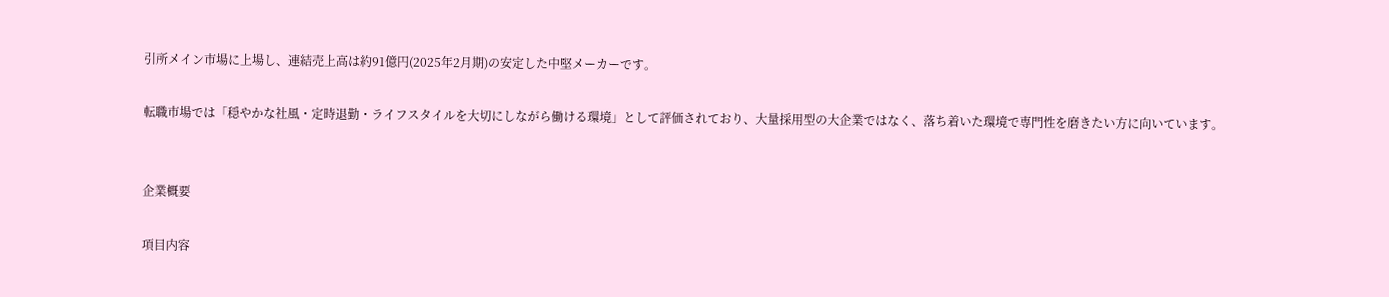引所メイン市場に上場し、連結売上高は約91億円(2025年2月期)の安定した中堅メーカーです。

転職市場では「穏やかな社風・定時退勤・ライフスタイルを大切にしながら働ける環境」として評価されており、大量採用型の大企業ではなく、落ち着いた環境で専門性を磨きたい方に向いています。


企業概要

項目内容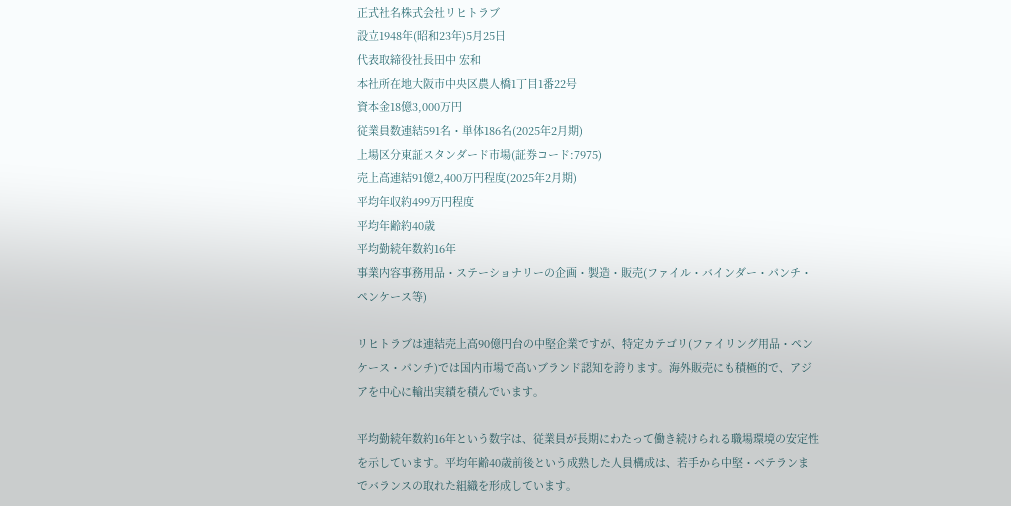正式社名株式会社リヒトラブ
設立1948年(昭和23年)5月25日
代表取締役社長田中 宏和
本社所在地大阪市中央区農人橋1丁目1番22号
資本金18億3,000万円
従業員数連結591名・単体186名(2025年2月期)
上場区分東証スタンダード市場(証券コード:7975)
売上高連結91億2,400万円程度(2025年2月期)
平均年収約499万円程度
平均年齢約40歳
平均勤続年数約16年
事業内容事務用品・ステーショナリーの企画・製造・販売(ファイル・バインダー・パンチ・ペンケース等)

リヒトラブは連結売上高90億円台の中堅企業ですが、特定カテゴリ(ファイリング用品・ペンケース・パンチ)では国内市場で高いブランド認知を誇ります。海外販売にも積極的で、アジアを中心に輸出実績を積んでいます。

平均勤続年数約16年という数字は、従業員が長期にわたって働き続けられる職場環境の安定性を示しています。平均年齢40歳前後という成熟した人員構成は、若手から中堅・ベテランまでバランスの取れた組織を形成しています。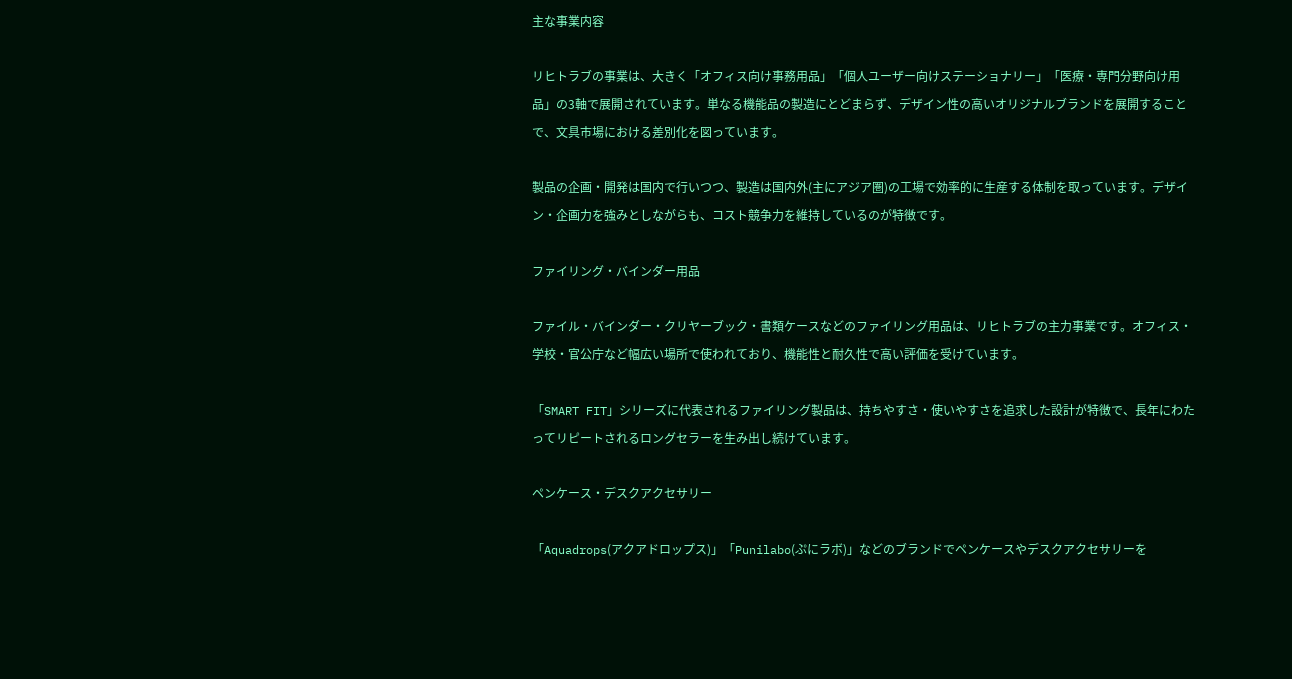主な事業内容

リヒトラブの事業は、大きく「オフィス向け事務用品」「個人ユーザー向けステーショナリー」「医療・専門分野向け用品」の3軸で展開されています。単なる機能品の製造にとどまらず、デザイン性の高いオリジナルブランドを展開することで、文具市場における差別化を図っています。

製品の企画・開発は国内で行いつつ、製造は国内外(主にアジア圏)の工場で効率的に生産する体制を取っています。デザイン・企画力を強みとしながらも、コスト競争力を維持しているのが特徴です。

ファイリング・バインダー用品

ファイル・バインダー・クリヤーブック・書類ケースなどのファイリング用品は、リヒトラブの主力事業です。オフィス・学校・官公庁など幅広い場所で使われており、機能性と耐久性で高い評価を受けています。

「SMART FIT」シリーズに代表されるファイリング製品は、持ちやすさ・使いやすさを追求した設計が特徴で、長年にわたってリピートされるロングセラーを生み出し続けています。

ペンケース・デスクアクセサリー

「Aquadrops(アクアドロップス)」「Punilabo(ぷにラボ)」などのブランドでペンケースやデスクアクセサリーを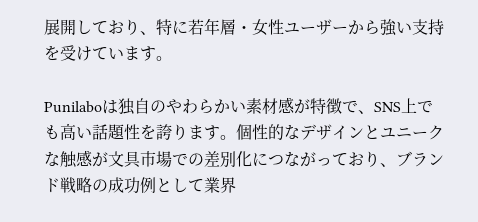展開しており、特に若年層・女性ユーザーから強い支持を受けています。

Punilaboは独自のやわらかい素材感が特徴で、SNS上でも高い話題性を誇ります。個性的なデザインとユニークな触感が文具市場での差別化につながっており、ブランド戦略の成功例として業界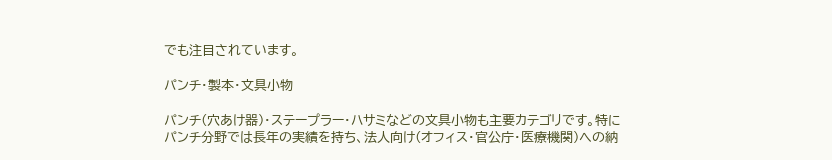でも注目されています。

パンチ・製本・文具小物

パンチ(穴あけ器)・ステープラー・ハサミなどの文具小物も主要カテゴリです。特にパンチ分野では長年の実績を持ち、法人向け(オフィス・官公庁・医療機関)への納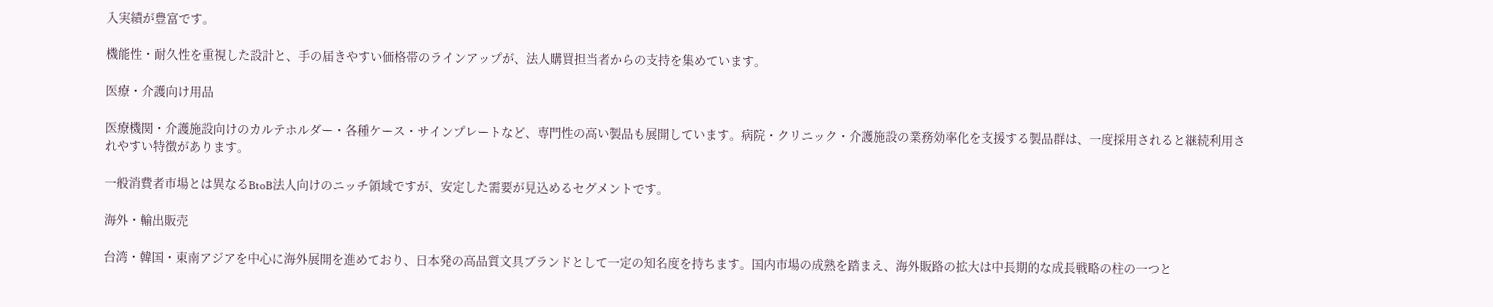入実績が豊富です。

機能性・耐久性を重視した設計と、手の届きやすい価格帯のラインアップが、法人購買担当者からの支持を集めています。

医療・介護向け用品

医療機関・介護施設向けのカルテホルダー・各種ケース・サインプレートなど、専門性の高い製品も展開しています。病院・クリニック・介護施設の業務効率化を支援する製品群は、一度採用されると継続利用されやすい特徴があります。

一般消費者市場とは異なるBtoB法人向けのニッチ領域ですが、安定した需要が見込めるセグメントです。

海外・輸出販売

台湾・韓国・東南アジアを中心に海外展開を進めており、日本発の高品質文具ブランドとして一定の知名度を持ちます。国内市場の成熟を踏まえ、海外販路の拡大は中長期的な成長戦略の柱の一つと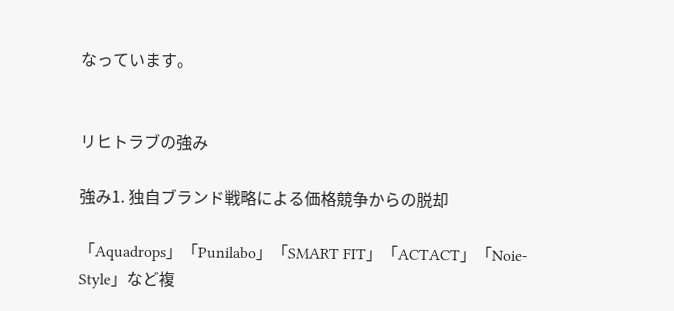なっています。


リヒトラブの強み

強み1. 独自ブランド戦略による価格競争からの脱却

「Aquadrops」「Punilabo」「SMART FIT」「ACTACT」「Noie-Style」など複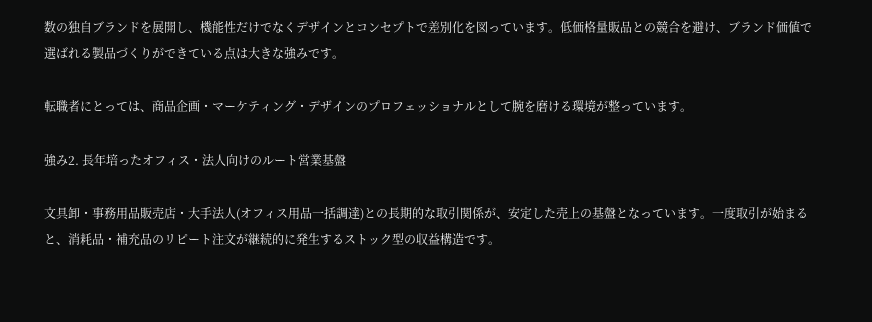数の独自ブランドを展開し、機能性だけでなくデザインとコンセプトで差別化を図っています。低価格量販品との競合を避け、ブランド価値で選ばれる製品づくりができている点は大きな強みです。

転職者にとっては、商品企画・マーケティング・デザインのプロフェッショナルとして腕を磨ける環境が整っています。

強み2. 長年培ったオフィス・法人向けのルート営業基盤

文具卸・事務用品販売店・大手法人(オフィス用品一括調達)との長期的な取引関係が、安定した売上の基盤となっています。一度取引が始まると、消耗品・補充品のリピート注文が継続的に発生するストック型の収益構造です。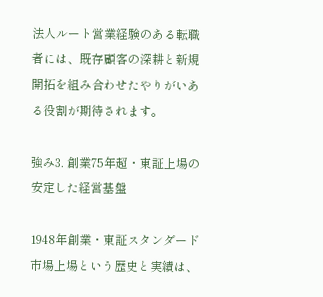法人ルート営業経験のある転職者には、既存顧客の深耕と新規開拓を組み合わせたやりがいある役割が期待されます。

強み3. 創業75年超・東証上場の安定した経営基盤

1948年創業・東証スタンダード市場上場という歴史と実績は、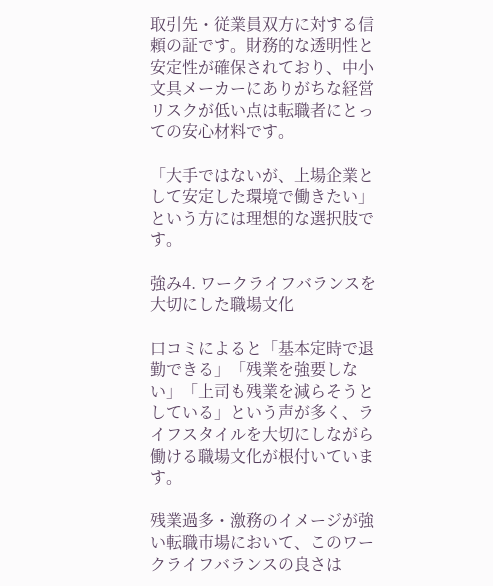取引先・従業員双方に対する信頼の証です。財務的な透明性と安定性が確保されており、中小文具メーカーにありがちな経営リスクが低い点は転職者にとっての安心材料です。

「大手ではないが、上場企業として安定した環境で働きたい」という方には理想的な選択肢です。

強み4. ワークライフバランスを大切にした職場文化

口コミによると「基本定時で退勤できる」「残業を強要しない」「上司も残業を減らそうとしている」という声が多く、ライフスタイルを大切にしながら働ける職場文化が根付いています。

残業過多・激務のイメージが強い転職市場において、このワークライフバランスの良さは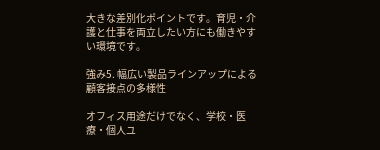大きな差別化ポイントです。育児・介護と仕事を両立したい方にも働きやすい環境です。

強み5. 幅広い製品ラインアップによる顧客接点の多様性

オフィス用途だけでなく、学校・医療・個人ユ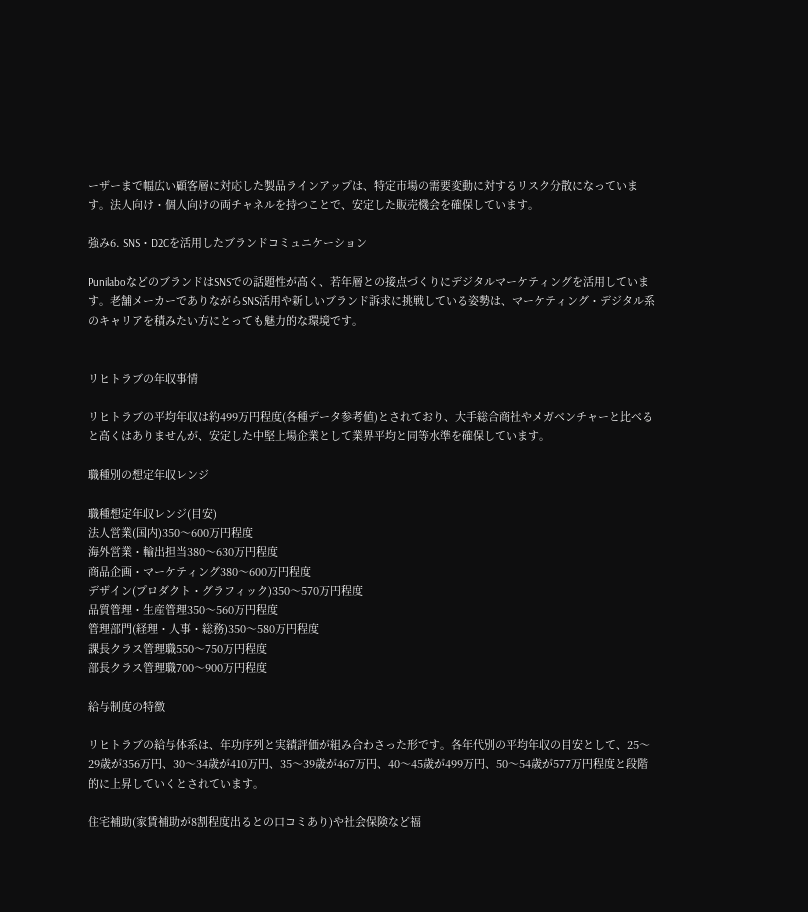ーザーまで幅広い顧客層に対応した製品ラインアップは、特定市場の需要変動に対するリスク分散になっています。法人向け・個人向けの両チャネルを持つことで、安定した販売機会を確保しています。

強み6. SNS・D2Cを活用したブランドコミュニケーション

PunilaboなどのブランドはSNSでの話題性が高く、若年層との接点づくりにデジタルマーケティングを活用しています。老舗メーカーでありながらSNS活用や新しいブランド訴求に挑戦している姿勢は、マーケティング・デジタル系のキャリアを積みたい方にとっても魅力的な環境です。


リヒトラブの年収事情

リヒトラブの平均年収は約499万円程度(各種データ参考値)とされており、大手総合商社やメガベンチャーと比べると高くはありませんが、安定した中堅上場企業として業界平均と同等水準を確保しています。

職種別の想定年収レンジ

職種想定年収レンジ(目安)
法人営業(国内)350〜600万円程度
海外営業・輸出担当380〜630万円程度
商品企画・マーケティング380〜600万円程度
デザイン(プロダクト・グラフィック)350〜570万円程度
品質管理・生産管理350〜560万円程度
管理部門(経理・人事・総務)350〜580万円程度
課長クラス管理職550〜750万円程度
部長クラス管理職700〜900万円程度

給与制度の特徴

リヒトラブの給与体系は、年功序列と実績評価が組み合わさった形です。各年代別の平均年収の目安として、25〜29歳が356万円、30〜34歳が410万円、35〜39歳が467万円、40〜45歳が499万円、50〜54歳が577万円程度と段階的に上昇していくとされています。

住宅補助(家賃補助が8割程度出るとの口コミあり)や社会保険など福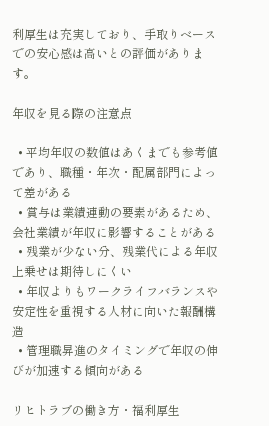利厚生は充実しており、手取りベースでの安心感は高いとの評価があります。

年収を見る際の注意点

  • 平均年収の数値はあくまでも参考値であり、職種・年次・配属部門によって差がある
  • 賞与は業績連動の要素があるため、会社業績が年収に影響することがある
  • 残業が少ない分、残業代による年収上乗せは期待しにくい
  • 年収よりもワークライフバランスや安定性を重視する人材に向いた報酬構造
  • 管理職昇進のタイミングで年収の伸びが加速する傾向がある

リヒトラブの働き方・福利厚生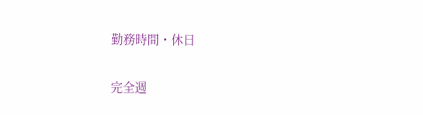勤務時間・休日

完全週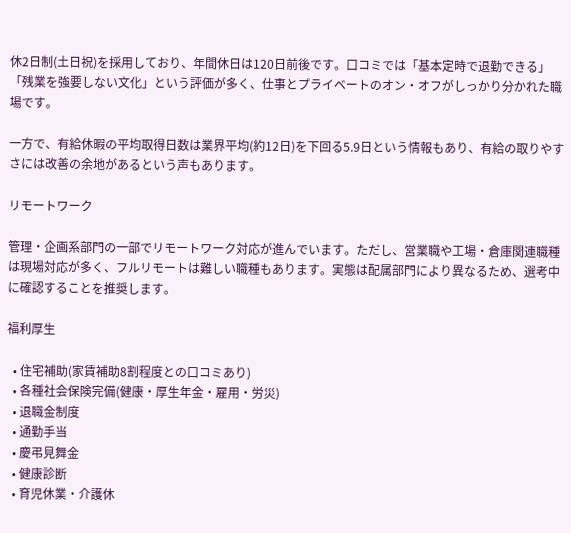休2日制(土日祝)を採用しており、年間休日は120日前後です。口コミでは「基本定時で退勤できる」「残業を強要しない文化」という評価が多く、仕事とプライベートのオン・オフがしっかり分かれた職場です。

一方で、有給休暇の平均取得日数は業界平均(約12日)を下回る5.9日という情報もあり、有給の取りやすさには改善の余地があるという声もあります。

リモートワーク

管理・企画系部門の一部でリモートワーク対応が進んでいます。ただし、営業職や工場・倉庫関連職種は現場対応が多く、フルリモートは難しい職種もあります。実態は配属部門により異なるため、選考中に確認することを推奨します。

福利厚生

  • 住宅補助(家賃補助8割程度との口コミあり)
  • 各種社会保険完備(健康・厚生年金・雇用・労災)
  • 退職金制度
  • 通勤手当
  • 慶弔見舞金
  • 健康診断
  • 育児休業・介護休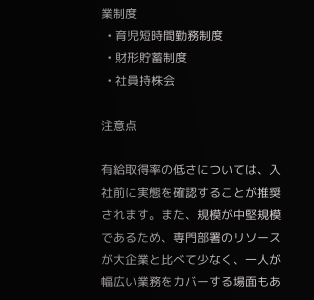業制度
  • 育児短時間勤務制度
  • 財形貯蓄制度
  • 社員持株会

注意点

有給取得率の低さについては、入社前に実態を確認することが推奨されます。また、規模が中堅規模であるため、専門部署のリソースが大企業と比べて少なく、一人が幅広い業務をカバーする場面もあ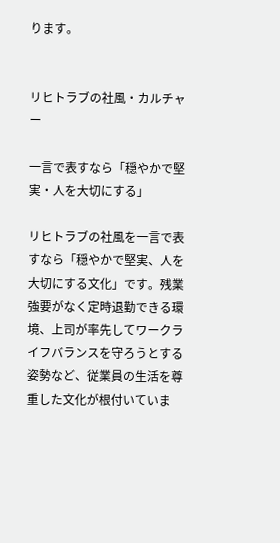ります。


リヒトラブの社風・カルチャー

一言で表すなら「穏やかで堅実・人を大切にする」

リヒトラブの社風を一言で表すなら「穏やかで堅実、人を大切にする文化」です。残業強要がなく定時退勤できる環境、上司が率先してワークライフバランスを守ろうとする姿勢など、従業員の生活を尊重した文化が根付いていま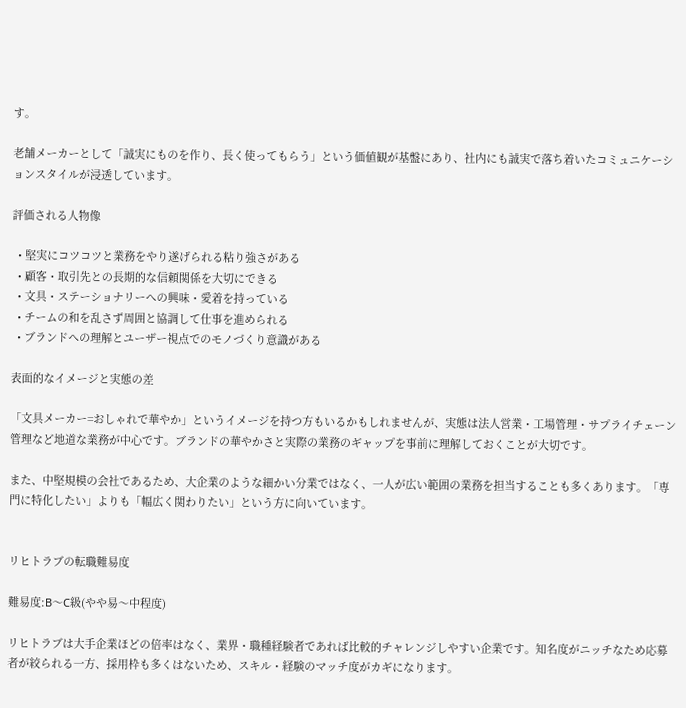す。

老舗メーカーとして「誠実にものを作り、長く使ってもらう」という価値観が基盤にあり、社内にも誠実で落ち着いたコミュニケーションスタイルが浸透しています。

評価される人物像

  • 堅実にコツコツと業務をやり遂げられる粘り強さがある
  • 顧客・取引先との長期的な信頼関係を大切にできる
  • 文具・ステーショナリーへの興味・愛着を持っている
  • チームの和を乱さず周囲と協調して仕事を進められる
  • ブランドへの理解とユーザー視点でのモノづくり意識がある

表面的なイメージと実態の差

「文具メーカー=おしゃれで華やか」というイメージを持つ方もいるかもしれませんが、実態は法人営業・工場管理・サプライチェーン管理など地道な業務が中心です。ブランドの華やかさと実際の業務のギャップを事前に理解しておくことが大切です。

また、中堅規模の会社であるため、大企業のような細かい分業ではなく、一人が広い範囲の業務を担当することも多くあります。「専門に特化したい」よりも「幅広く関わりたい」という方に向いています。


リヒトラブの転職難易度

難易度:B〜C級(やや易〜中程度)

リヒトラブは大手企業ほどの倍率はなく、業界・職種経験者であれば比較的チャレンジしやすい企業です。知名度がニッチなため応募者が絞られる一方、採用枠も多くはないため、スキル・経験のマッチ度がカギになります。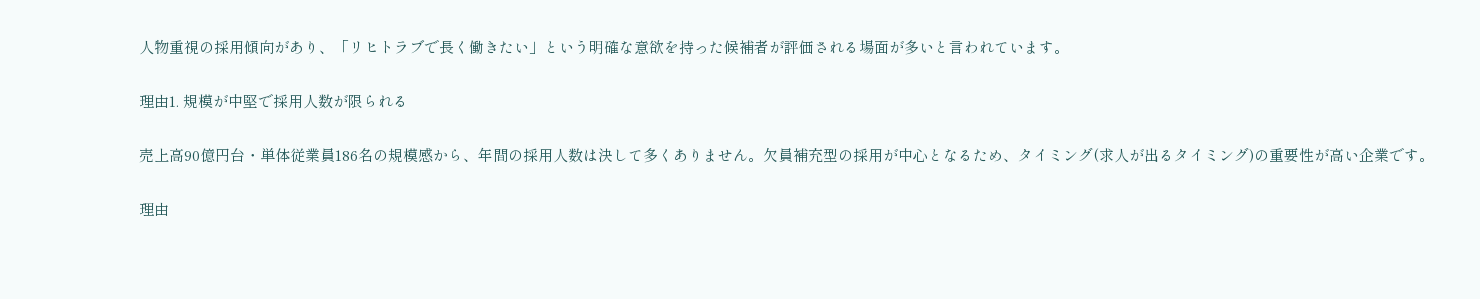人物重視の採用傾向があり、「リヒトラブで長く働きたい」という明確な意欲を持った候補者が評価される場面が多いと言われています。

理由1. 規模が中堅で採用人数が限られる

売上高90億円台・単体従業員186名の規模感から、年間の採用人数は決して多くありません。欠員補充型の採用が中心となるため、タイミング(求人が出るタイミング)の重要性が高い企業です。

理由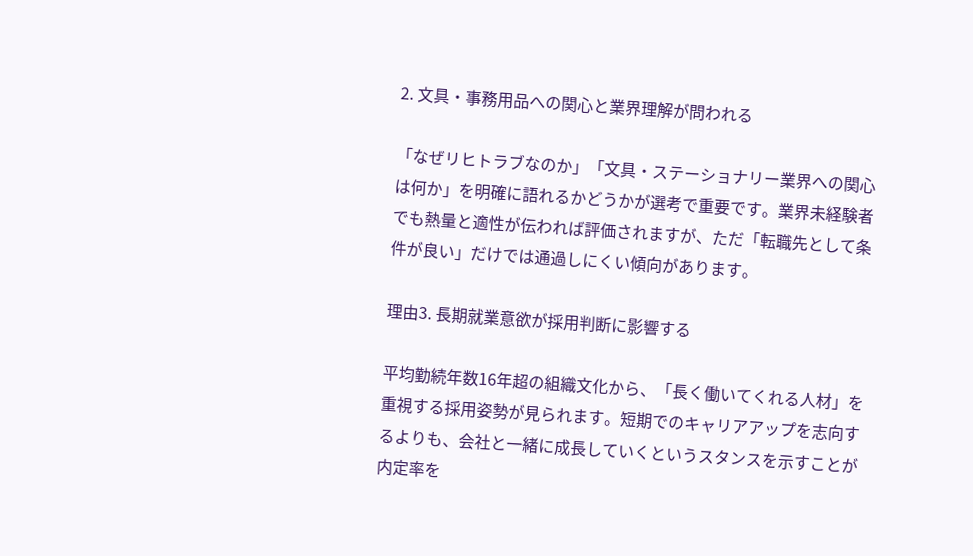2. 文具・事務用品への関心と業界理解が問われる

「なぜリヒトラブなのか」「文具・ステーショナリー業界への関心は何か」を明確に語れるかどうかが選考で重要です。業界未経験者でも熱量と適性が伝われば評価されますが、ただ「転職先として条件が良い」だけでは通過しにくい傾向があります。

理由3. 長期就業意欲が採用判断に影響する

平均勤続年数16年超の組織文化から、「長く働いてくれる人材」を重視する採用姿勢が見られます。短期でのキャリアアップを志向するよりも、会社と一緒に成長していくというスタンスを示すことが内定率を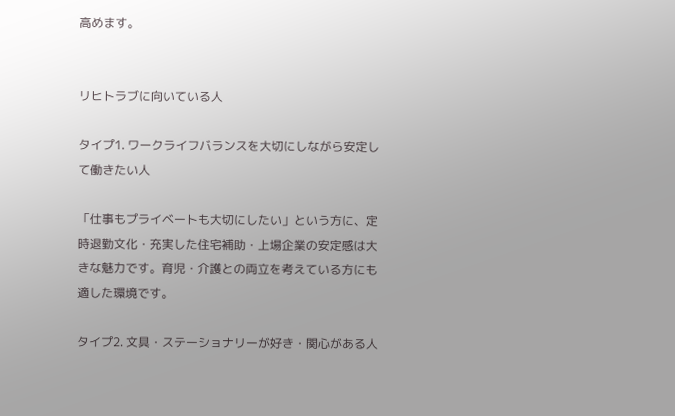高めます。


リヒトラブに向いている人

タイプ1. ワークライフバランスを大切にしながら安定して働きたい人

「仕事もプライベートも大切にしたい」という方に、定時退勤文化・充実した住宅補助・上場企業の安定感は大きな魅力です。育児・介護との両立を考えている方にも適した環境です。

タイプ2. 文具・ステーショナリーが好き・関心がある人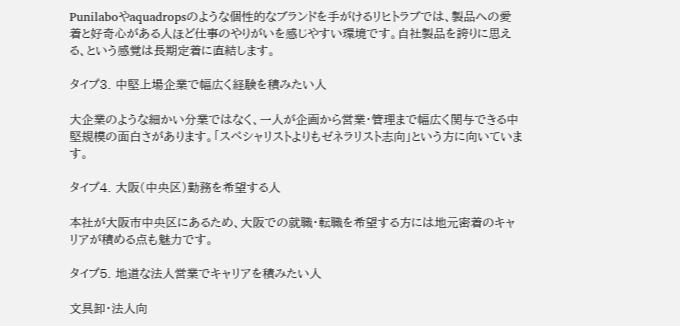Punilaboやaquadropsのような個性的なブランドを手がけるリヒトラブでは、製品への愛着と好奇心がある人ほど仕事のやりがいを感じやすい環境です。自社製品を誇りに思える、という感覚は長期定着に直結します。

タイプ3. 中堅上場企業で幅広く経験を積みたい人

大企業のような細かい分業ではなく、一人が企画から営業・管理まで幅広く関与できる中堅規模の面白さがあります。「スペシャリストよりもゼネラリスト志向」という方に向いています。

タイプ4. 大阪(中央区)勤務を希望する人

本社が大阪市中央区にあるため、大阪での就職・転職を希望する方には地元密着のキャリアが積める点も魅力です。

タイプ5. 地道な法人営業でキャリアを積みたい人

文具卸・法人向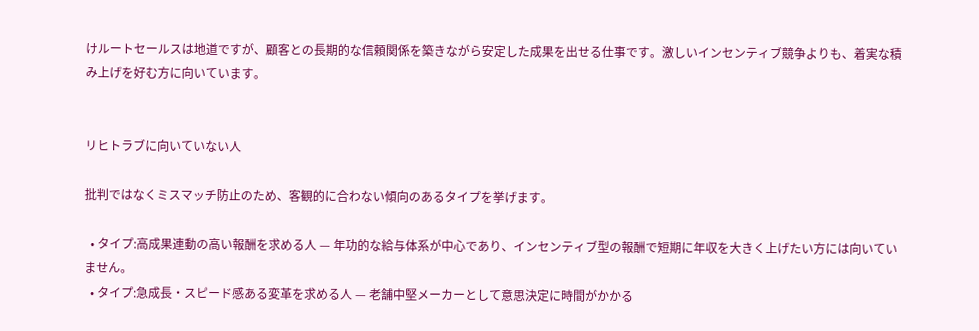けルートセールスは地道ですが、顧客との長期的な信頼関係を築きながら安定した成果を出せる仕事です。激しいインセンティブ競争よりも、着実な積み上げを好む方に向いています。


リヒトラブに向いていない人

批判ではなくミスマッチ防止のため、客観的に合わない傾向のあるタイプを挙げます。

  • タイプ:高成果連動の高い報酬を求める人 — 年功的な給与体系が中心であり、インセンティブ型の報酬で短期に年収を大きく上げたい方には向いていません。
  • タイプ:急成長・スピード感ある変革を求める人 — 老舗中堅メーカーとして意思決定に時間がかかる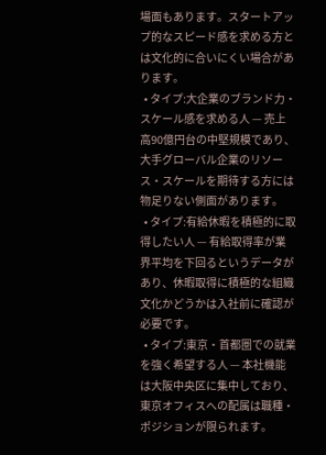場面もあります。スタートアップ的なスピード感を求める方とは文化的に合いにくい場合があります。
  • タイプ:大企業のブランド力・スケール感を求める人 — 売上高90億円台の中堅規模であり、大手グローバル企業のリソース・スケールを期待する方には物足りない側面があります。
  • タイプ:有給休暇を積極的に取得したい人 — 有給取得率が業界平均を下回るというデータがあり、休暇取得に積極的な組織文化かどうかは入社前に確認が必要です。
  • タイプ:東京・首都圏での就業を強く希望する人 — 本社機能は大阪中央区に集中しており、東京オフィスへの配属は職種・ポジションが限られます。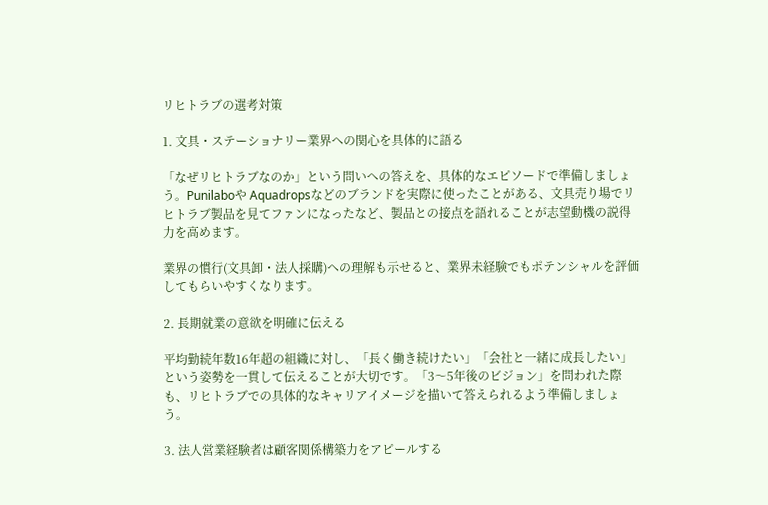リヒトラブの選考対策

1. 文具・ステーショナリー業界への関心を具体的に語る

「なぜリヒトラブなのか」という問いへの答えを、具体的なエピソードで準備しましょう。Punilaboや Aquadropsなどのブランドを実際に使ったことがある、文具売り場でリヒトラブ製品を見てファンになったなど、製品との接点を語れることが志望動機の説得力を高めます。

業界の慣行(文具卸・法人採購)への理解も示せると、業界未経験でもポテンシャルを評価してもらいやすくなります。

2. 長期就業の意欲を明確に伝える

平均勤続年数16年超の組織に対し、「長く働き続けたい」「会社と一緒に成長したい」という姿勢を一貫して伝えることが大切です。「3〜5年後のビジョン」を問われた際も、リヒトラブでの具体的なキャリアイメージを描いて答えられるよう準備しましょう。

3. 法人営業経験者は顧客関係構築力をアピールする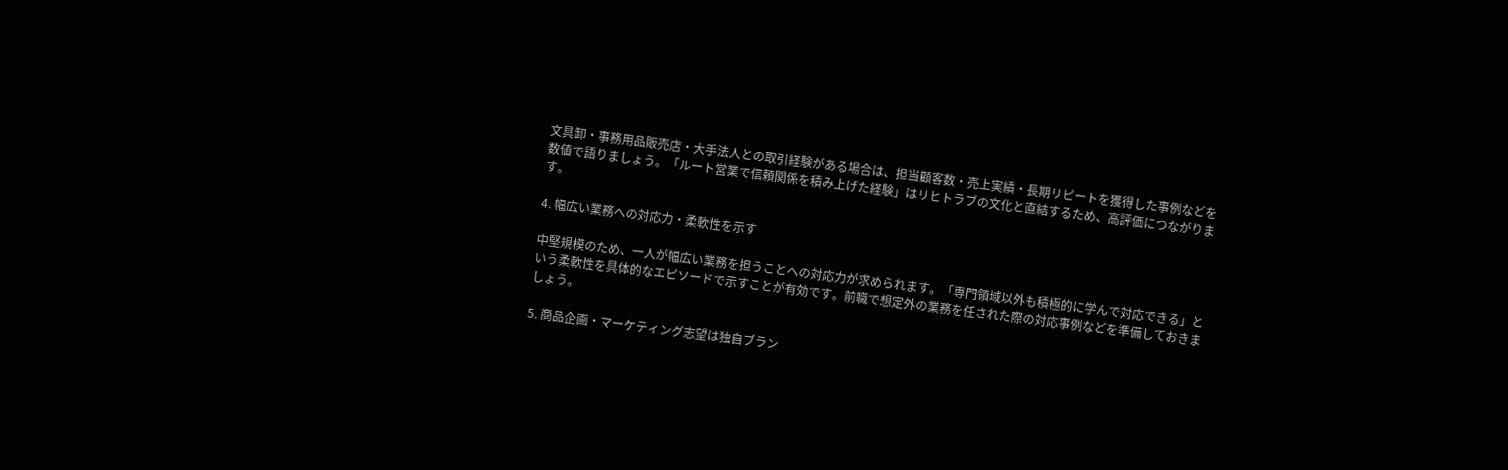文具卸・事務用品販売店・大手法人との取引経験がある場合は、担当顧客数・売上実績・長期リピートを獲得した事例などを数値で語りましょう。「ルート営業で信頼関係を積み上げた経験」はリヒトラブの文化と直結するため、高評価につながります。

4. 幅広い業務への対応力・柔軟性を示す

中堅規模のため、一人が幅広い業務を担うことへの対応力が求められます。「専門領域以外も積極的に学んで対応できる」という柔軟性を具体的なエピソードで示すことが有効です。前職で想定外の業務を任された際の対応事例などを準備しておきましょう。

5. 商品企画・マーケティング志望は独自ブラン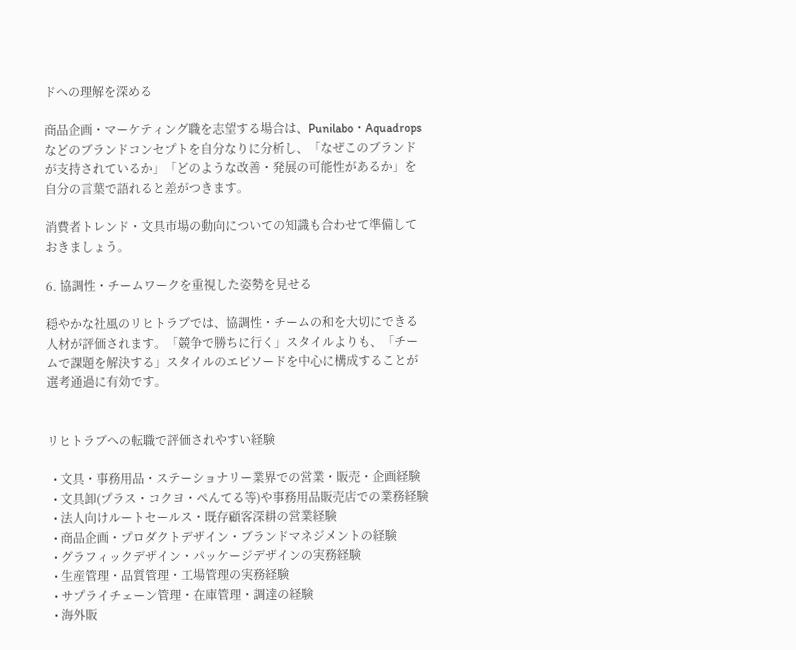ドへの理解を深める

商品企画・マーケティング職を志望する場合は、Punilabo・Aquadropsなどのブランドコンセプトを自分なりに分析し、「なぜこのブランドが支持されているか」「どのような改善・発展の可能性があるか」を自分の言葉で語れると差がつきます。

消費者トレンド・文具市場の動向についての知識も合わせて準備しておきましょう。

6. 協調性・チームワークを重視した姿勢を見せる

穏やかな社風のリヒトラブでは、協調性・チームの和を大切にできる人材が評価されます。「競争で勝ちに行く」スタイルよりも、「チームで課題を解決する」スタイルのエピソードを中心に構成することが選考通過に有効です。


リヒトラブへの転職で評価されやすい経験

  • 文具・事務用品・ステーショナリー業界での営業・販売・企画経験
  • 文具卸(プラス・コクヨ・ぺんてる等)や事務用品販売店での業務経験
  • 法人向けルートセールス・既存顧客深耕の営業経験
  • 商品企画・プロダクトデザイン・ブランドマネジメントの経験
  • グラフィックデザイン・パッケージデザインの実務経験
  • 生産管理・品質管理・工場管理の実務経験
  • サプライチェーン管理・在庫管理・調達の経験
  • 海外販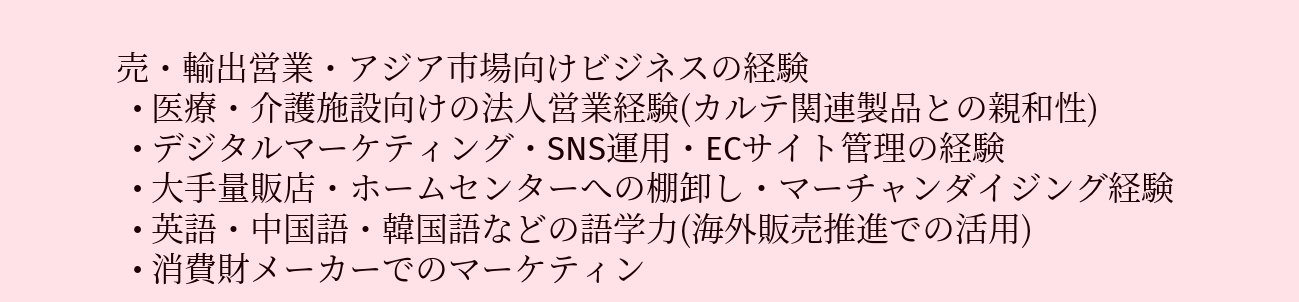売・輸出営業・アジア市場向けビジネスの経験
  • 医療・介護施設向けの法人営業経験(カルテ関連製品との親和性)
  • デジタルマーケティング・SNS運用・ECサイト管理の経験
  • 大手量販店・ホームセンターへの棚卸し・マーチャンダイジング経験
  • 英語・中国語・韓国語などの語学力(海外販売推進での活用)
  • 消費財メーカーでのマーケティン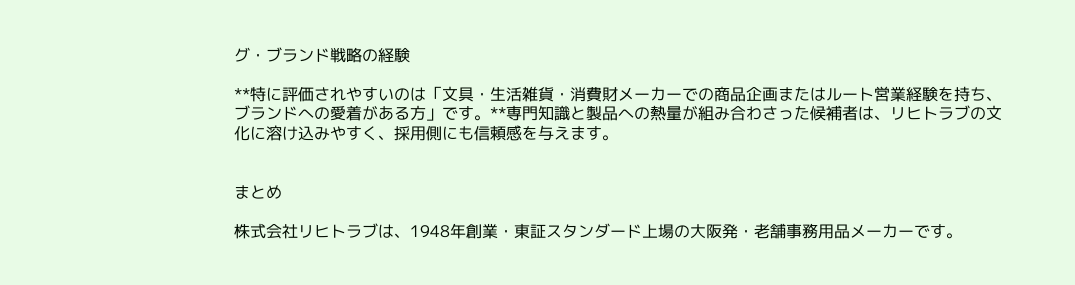グ・ブランド戦略の経験

**特に評価されやすいのは「文具・生活雑貨・消費財メーカーでの商品企画またはルート営業経験を持ち、ブランドへの愛着がある方」です。**専門知識と製品への熱量が組み合わさった候補者は、リヒトラブの文化に溶け込みやすく、採用側にも信頼感を与えます。


まとめ

株式会社リヒトラブは、1948年創業・東証スタンダード上場の大阪発・老舗事務用品メーカーです。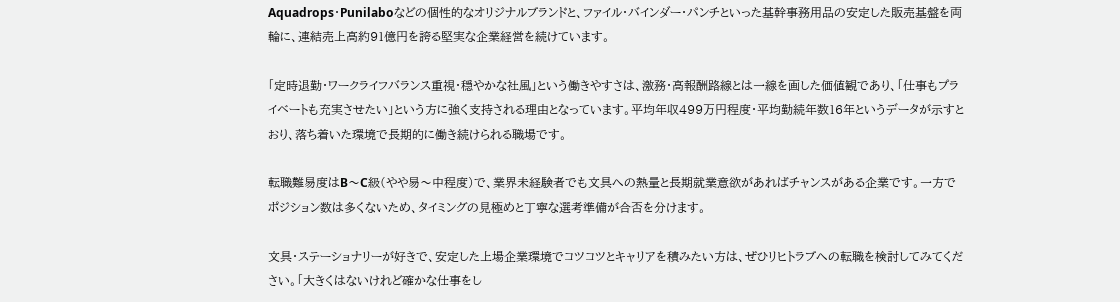Aquadrops・Punilaboなどの個性的なオリジナルブランドと、ファイル・バインダー・パンチといった基幹事務用品の安定した販売基盤を両輪に、連結売上高約91億円を誇る堅実な企業経営を続けています。

「定時退勤・ワークライフバランス重視・穏やかな社風」という働きやすさは、激務・高報酬路線とは一線を画した価値観であり、「仕事もプライベートも充実させたい」という方に強く支持される理由となっています。平均年収499万円程度・平均勤続年数16年というデータが示すとおり、落ち着いた環境で長期的に働き続けられる職場です。

転職難易度はB〜C級(やや易〜中程度)で、業界未経験者でも文具への熱量と長期就業意欲があればチャンスがある企業です。一方でポジション数は多くないため、タイミングの見極めと丁寧な選考準備が合否を分けます。

文具・ステーショナリーが好きで、安定した上場企業環境でコツコツとキャリアを積みたい方は、ぜひリヒトラブへの転職を検討してみてください。「大きくはないけれど確かな仕事をし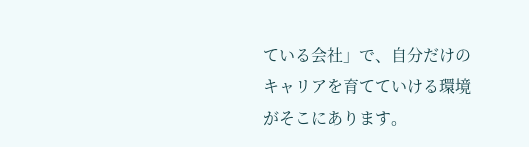ている会社」で、自分だけのキャリアを育てていける環境がそこにあります。